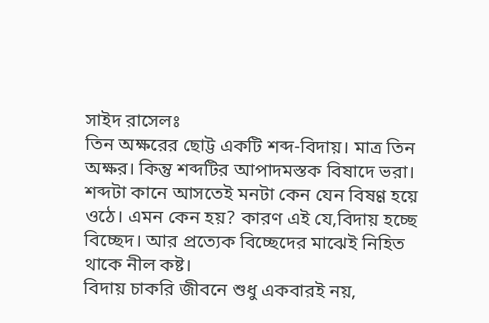সাইদ রাসেলঃ
তিন অক্ষরের ছোট্ট একটি শব্দ-বিদায়। মাত্র তিন অক্ষর। কিন্তু শব্দটির আপাদমস্তক বিষাদে ভরা। শব্দটা কানে আসতেই মনটা কেন যেন বিষণ্ণ হয়ে ওঠে। এমন কেন হয়? কারণ এই যে,বিদায় হচ্ছে বিচ্ছেদ। আর প্রত্যেক বিচ্ছেদের মাঝেই নিহিত থাকে নীল কষ্ট।
বিদায় চাকরি জীবনে শুধু একবারই নয়,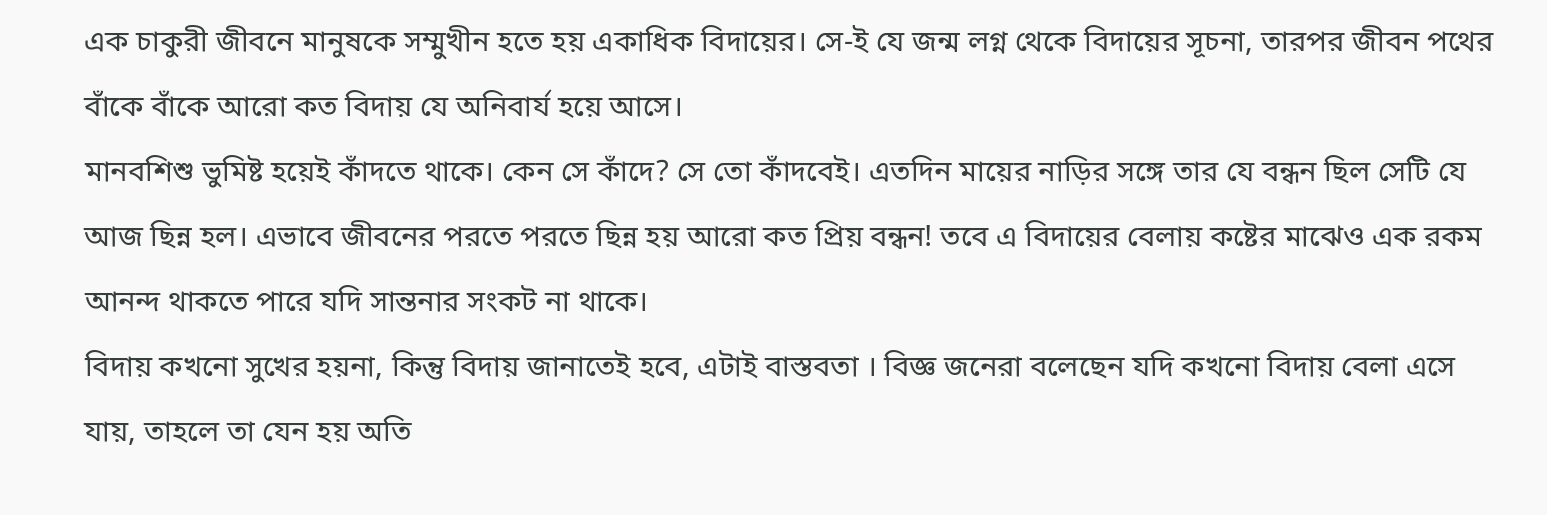এক চাকুরী জীবনে মানুষকে সম্মুখীন হতে হয় একাধিক বিদায়ের। সে-ই যে জন্ম লগ্ন থেকে বিদায়ের সূচনা, তারপর জীবন পথের বাঁকে বাঁকে আরো কত বিদায় যে অনিবার্য হয়ে আসে।
মানবশিশু ভুমিষ্ট হয়েই কাঁদতে থাকে। কেন সে কাঁদে? সে তো কাঁদবেই। এতদিন মায়ের নাড়ির সঙ্গে তার যে বন্ধন ছিল সেটি যে আজ ছিন্ন হল। এভাবে জীবনের পরতে পরতে ছিন্ন হয় আরো কত প্রিয় বন্ধন! তবে এ বিদায়ের বেলায় কষ্টের মাঝেও এক রকম আনন্দ থাকতে পারে যদি সান্তনার সংকট না থাকে।
বিদায় কখনো সুখের হয়না, কিন্তু বিদায় জানাতেই হবে, এটাই বাস্তবতা । বিজ্ঞ জনেরা বলেছেন যদি কখনো বিদায় বেলা এসে যায়, তাহলে তা যেন হয় অতি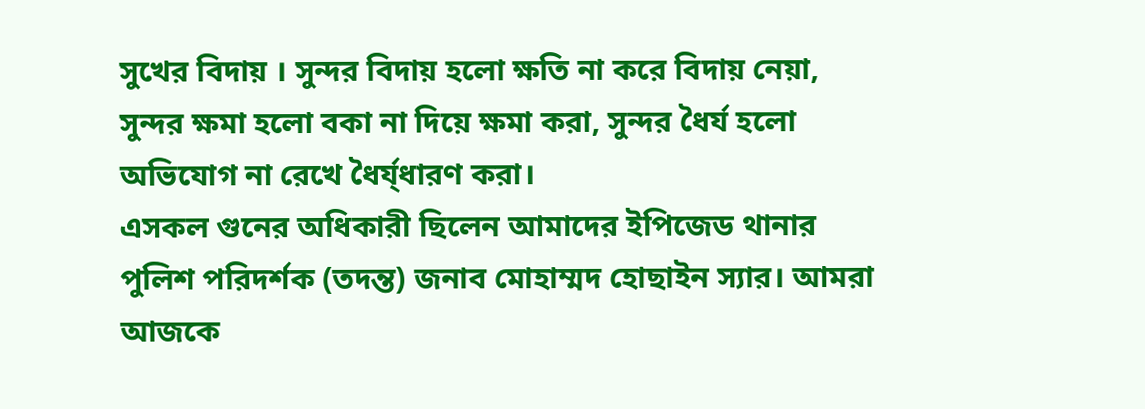সুখের বিদায় । সুন্দর বিদায় হলো ক্ষতি না করে বিদায় নেয়া, সুন্দর ক্ষমা হলো বকা না দিয়ে ক্ষমা করা, সুন্দর ধৈর্য হলো অভিযোগ না রেখে ধৈর্য্ধারণ করা।
এসকল গুনের অধিকারী ছিলেন আমাদের ইপিজেড থানার পুলিশ পরিদর্শক (তদন্ত) জনাব মোহাম্মদ হোছাইন স্যার। আমরা আজকে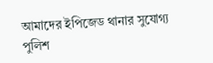আমাদের ইপিজেড থানার সুযোগ্য পুলিশ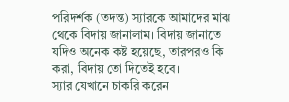পরিদর্শক (তদন্ত) স্যারকে আমাদের মাঝ থেকে বিদায় জানালাম। বিদায় জানাতে যদিও অনেক কষ্ট হয়েছে, তারপরও কি করা, বিদায় তো দিতেই হবে।
স্যার যেখানে চাকরি করেন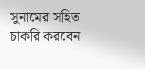সুনামের সহিত চাকরি করবেন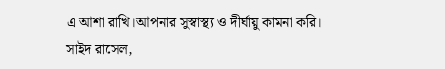এ আশা রাখি।আপনার সুস্বাস্থ্য ও দীর্ঘায়ু কামনা করি।
সাইদ রাসেল,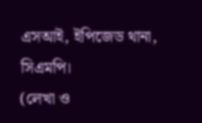এসআই, ইপিজেড থানা, সিএমপি।
(লেখা ও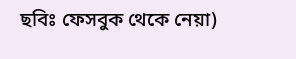ছবিঃ ফেসবুক থেকে নেয়া)